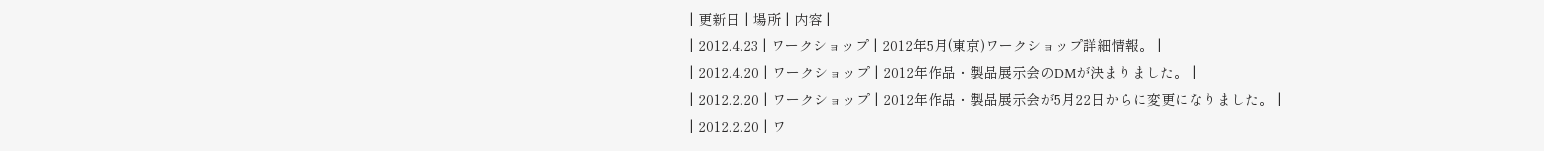| 更新日 | 場所 | 内容 |
| 2012.4.23 | ワークショップ | 2012年5月(東京)ワークショップ詳細情報。 |
| 2012.4.20 | ワークショップ | 2012年作品・製品展示会のDMが決まりました。 |
| 2012.2.20 | ワークショップ | 2012年作品・製品展示会が5月22日からに変更になりました。 |
| 2012.2.20 | ワ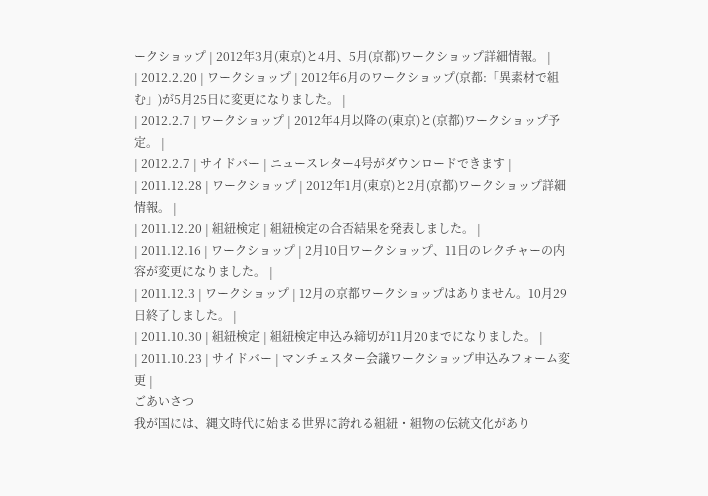ークショップ | 2012年3月(東京)と4月、5月(京都)ワークショップ詳細情報。 |
| 2012.2.20 | ワークショップ | 2012年6月のワークショップ(京都:「異素材で組む」)が5月25日に変更になりました。 |
| 2012.2.7 | ワークショップ | 2012年4月以降の(東京)と(京都)ワークショップ予定。 |
| 2012.2.7 | サイドバー | ニュースレター4号がダウンロードできます |
| 2011.12.28 | ワークショップ | 2012年1月(東京)と2月(京都)ワークショップ詳細情報。 |
| 2011.12.20 | 組紐検定 | 組紐検定の合否結果を発表しました。 |
| 2011.12.16 | ワークショップ | 2月10日ワークショップ、11日のレクチャーの内容が変更になりました。 |
| 2011.12.3 | ワークショップ | 12月の京都ワークショップはありません。10月29日終了しました。 |
| 2011.10.30 | 組紐検定 | 組紐検定申込み締切が11月20までになりました。 |
| 2011.10.23 | サイドバー | マンチェスター会議ワークショップ申込みフォーム変更 |
ごあいさつ
我が国には、縄文時代に始まる世界に誇れる組紐・組物の伝統文化があり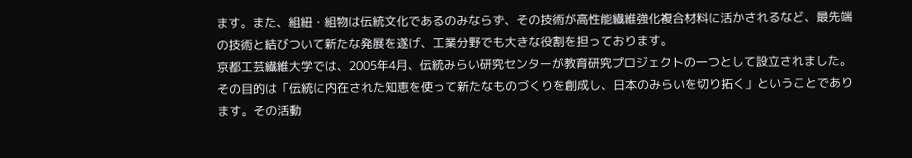ます。また、組紐・組物は伝統文化であるのみならず、その技術が高性能繊維強化複合材料に活かされるなど、最先端の技術と結びついて新たな発展を遂げ、工業分野でも大きな役割を担っております。
京都工芸繊維大学では、2005年4月、伝統みらい研究センターが教育研究プロジェクトの一つとして設立されました。その目的は「伝統に内在された知恵を使って新たなものづくりを創成し、日本のみらいを切り拓く」ということであります。その活動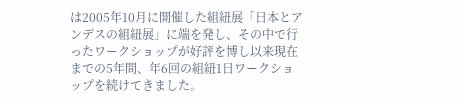は2005年10月に開催した組紐展「日本とアンデスの組紐展」に端を発し、その中で行ったワークショップが好評を博し以来現在までの5年間、年6回の組紐1日ワークショップを続けてきました。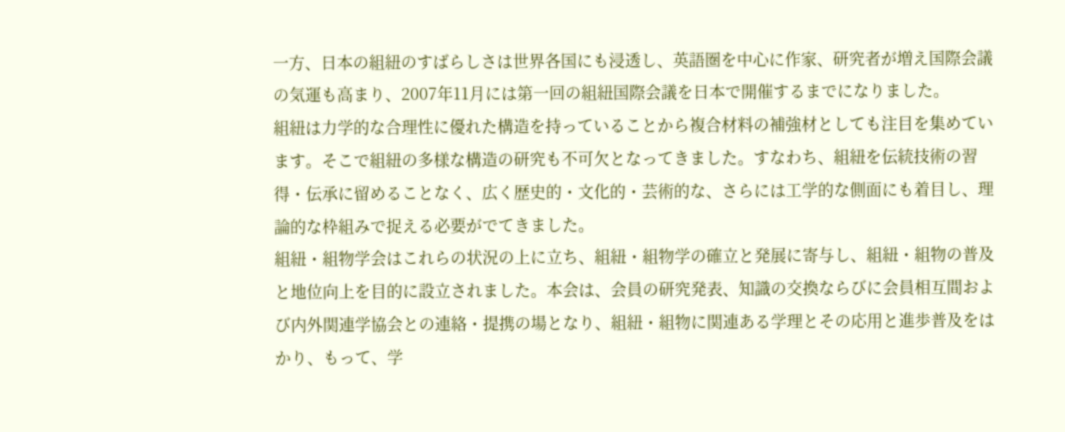一方、日本の組紐のすばらしさは世界各国にも浸透し、英語圏を中心に作家、研究者が増え国際会議の気運も高まり、2007年11月には第一回の組紐国際会議を日本で開催するまでになりました。
組紐は力学的な合理性に優れた構造を持っていることから複合材料の補強材としても注目を集めています。そこで組紐の多様な構造の研究も不可欠となってきました。すなわち、組紐を伝統技術の習得・伝承に留めることなく、広く歴史的・文化的・芸術的な、さらには工学的な側面にも着目し、理論的な枠組みで捉える必要がでてきました。
組紐・組物学会はこれらの状況の上に立ち、組紐・組物学の確立と発展に寄与し、組紐・組物の普及と地位向上を目的に設立されました。本会は、会員の研究発表、知識の交換ならびに会員相互間および内外関連学協会との連絡・提携の場となり、組紐・組物に関連ある学理とその応用と進歩普及をはかり、もって、学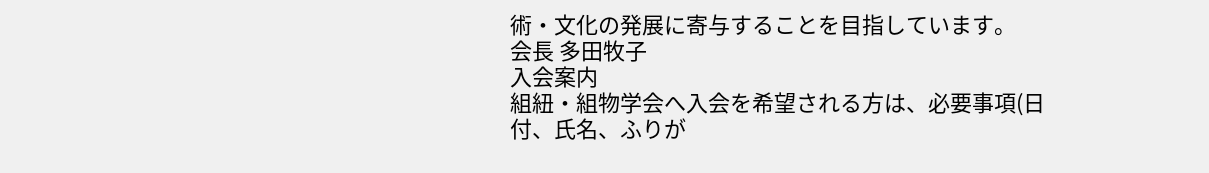術・文化の発展に寄与することを目指しています。
会長 多田牧子
入会案内
組紐・組物学会へ入会を希望される方は、必要事項(日付、氏名、ふりが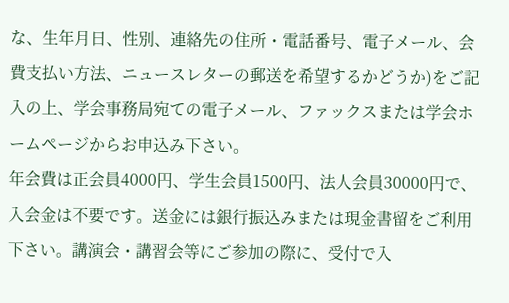な、生年月日、性別、連絡先の住所・電話番号、電子メール、会費支払い方法、ニュースレターの郵送を希望するかどうか)をご記入の上、学会事務局宛ての電子メール、ファックスまたは学会ホームページからお申込み下さい。
年会費は正会員4000円、学生会員1500円、法人会員30000円で、入会金は不要です。送金には銀行振込みまたは現金書留をご利用下さい。講演会・講習会等にご参加の際に、受付で入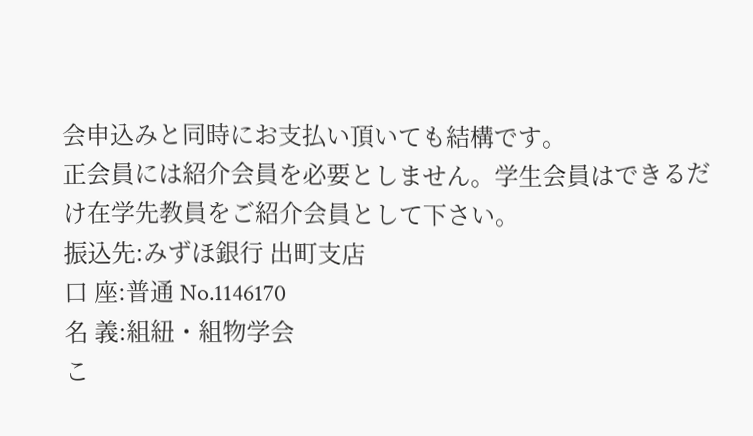会申込みと同時にお支払い頂いても結構です。
正会員には紹介会員を必要としません。学生会員はできるだけ在学先教員をご紹介会員として下さい。
振込先:みずほ銀行 出町支店
口 座:普通 No.1146170
名 義:組紐・組物学会
こ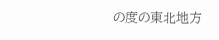の度の東北地方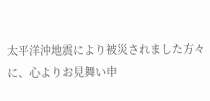太平洋沖地震により被災されました方々に、心よりお見舞い申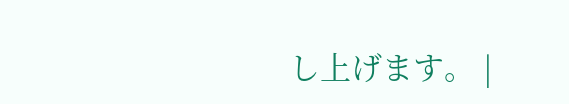し上げます。 |